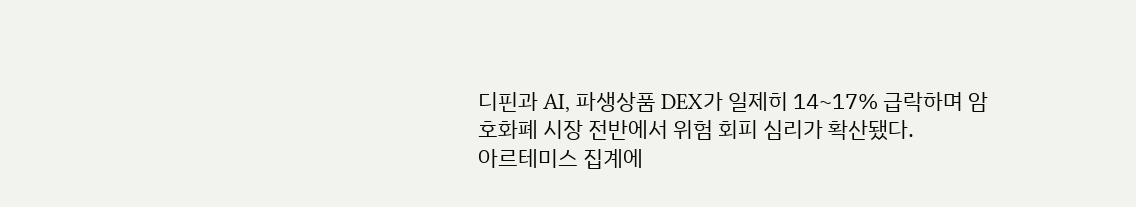디핀과 AI, 파생상품 DEX가 일제히 14~17% 급락하며 암호화폐 시장 전반에서 위험 회피 심리가 확산됐다.
아르테미스 집계에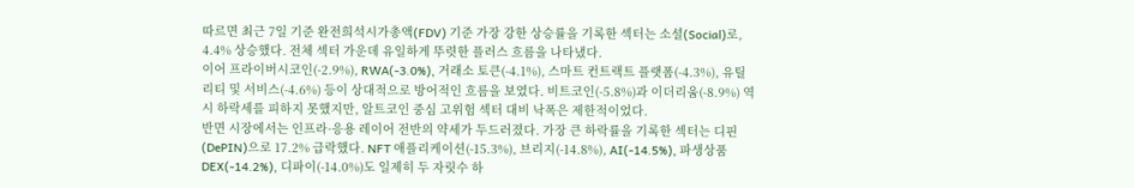따르면 최근 7일 기준 완전희석시가총액(FDV) 기준 가장 강한 상승률을 기록한 섹터는 소셜(Social)로, 4.4% 상승했다. 전체 섹터 가운데 유일하게 뚜렷한 플러스 흐름을 나타냈다.
이어 프라이버시코인(-2.9%), RWA(-3.0%), 거래소 토큰(-4.1%), 스마트 컨트랙트 플랫폼(-4.3%), 유틸리티 및 서비스(-4.6%) 등이 상대적으로 방어적인 흐름을 보였다. 비트코인(-5.8%)과 이더리움(-8.9%) 역시 하락세를 피하지 못했지만, 알트코인 중심 고위험 섹터 대비 낙폭은 제한적이었다.
반면 시장에서는 인프라·응용 레이어 전반의 약세가 두드러졌다. 가장 큰 하락률을 기록한 섹터는 디핀(DePIN)으로 17.2% 급락했다. NFT 애플리케이션(-15.3%), 브리지(-14.8%), AI(-14.5%), 파생상품 DEX(-14.2%), 디파이(-14.0%)도 일제히 두 자릿수 하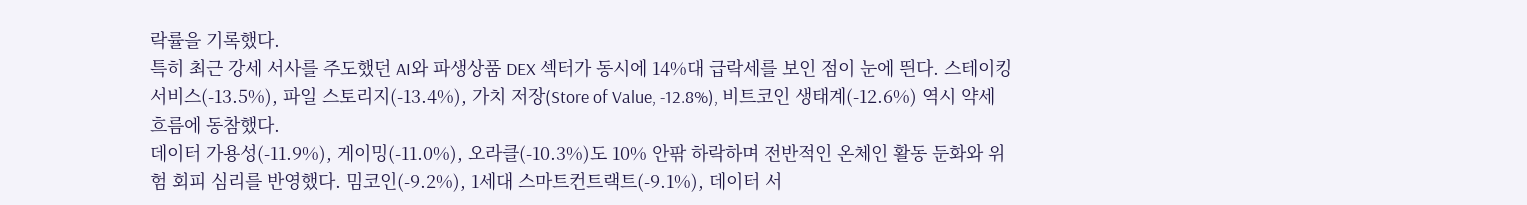락률을 기록했다.
특히 최근 강세 서사를 주도했던 AI와 파생상품 DEX 섹터가 동시에 14%대 급락세를 보인 점이 눈에 띈다. 스테이킹 서비스(-13.5%), 파일 스토리지(-13.4%), 가치 저장(Store of Value, -12.8%), 비트코인 생태계(-12.6%) 역시 약세 흐름에 동참했다.
데이터 가용성(-11.9%), 게이밍(-11.0%), 오라클(-10.3%)도 10% 안팎 하락하며 전반적인 온체인 활동 둔화와 위험 회피 심리를 반영했다. 밈코인(-9.2%), 1세대 스마트컨트랙트(-9.1%), 데이터 서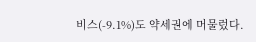비스(-9.1%)도 약세권에 머물렀다.